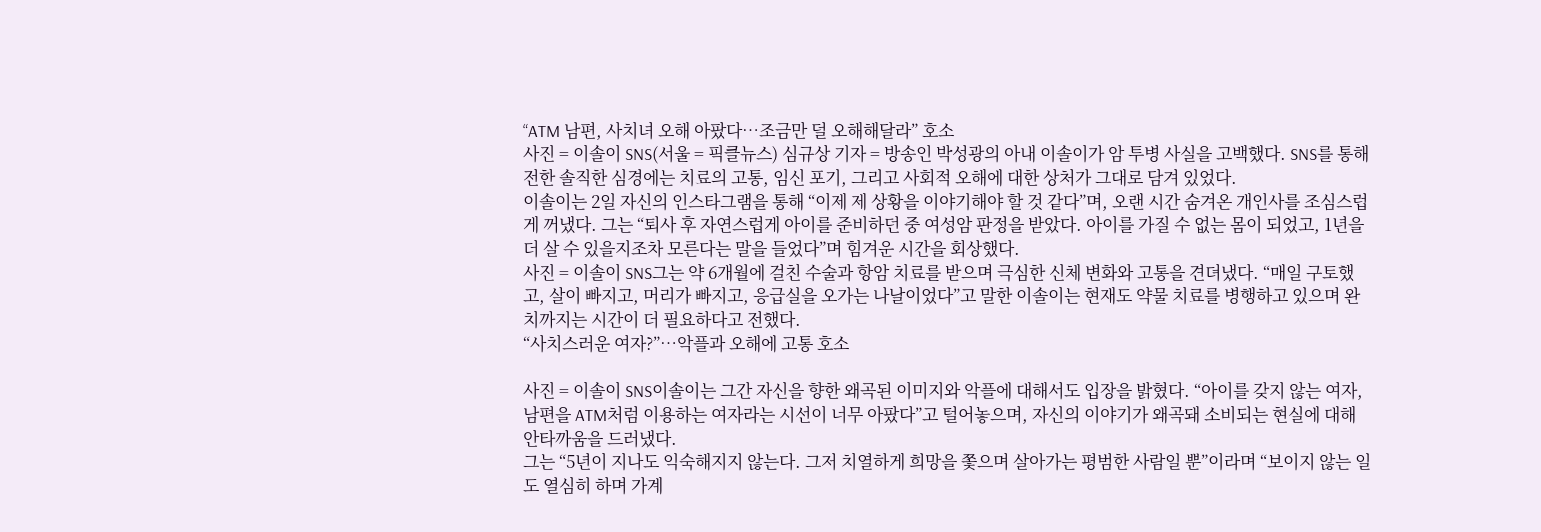“ATM 남편, 사치녀 오해 아팠다…조금만 덜 오해해달라” 호소
사진 = 이솔이 SNS(서울 = 픽클뉴스) 심규상 기자 = 방송인 박성광의 아내 이솔이가 암 투병 사실을 고백했다. SNS를 통해 전한 솔직한 심경에는 치료의 고통, 임신 포기, 그리고 사회적 오해에 대한 상처가 그대로 담겨 있었다.
이솔이는 2일 자신의 인스타그램을 통해 “이제 제 상황을 이야기해야 할 것 같다”며, 오랜 시간 숨겨온 개인사를 조심스럽게 꺼냈다. 그는 “퇴사 후 자연스럽게 아이를 준비하던 중 여성암 판정을 받았다. 아이를 가질 수 없는 몸이 되었고, 1년을 더 살 수 있을지조차 모른다는 말을 들었다”며 힘겨운 시간을 회상했다.
사진 = 이솔이 SNS그는 약 6개월에 걸친 수술과 항암 치료를 받으며 극심한 신체 변화와 고통을 견뎌냈다. “매일 구토했고, 살이 빠지고, 머리가 빠지고, 응급실을 오가는 나날이었다”고 말한 이솔이는 현재도 약물 치료를 병행하고 있으며 완치까지는 시간이 더 필요하다고 전했다.
“사치스러운 여자?”…악플과 오해에 고통 호소

사진 = 이솔이 SNS이솔이는 그간 자신을 향한 왜곡된 이미지와 악플에 대해서도 입장을 밝혔다. “아이를 갖지 않는 여자, 남편을 ATM처럼 이용하는 여자라는 시선이 너무 아팠다”고 털어놓으며, 자신의 이야기가 왜곡돼 소비되는 현실에 대해 안타까움을 드러냈다.
그는 “5년이 지나도 익숙해지지 않는다. 그저 치열하게 희망을 쫓으며 살아가는 평범한 사람일 뿐”이라며 “보이지 않는 일도 열심히 하며 가계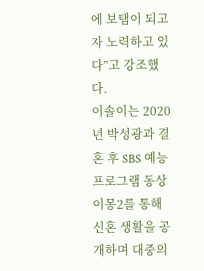에 보탬이 되고자 노력하고 있다”고 강조했다.
이솔이는 2020년 박성광과 결혼 후 SBS 예능 프로그램 동상이몽2를 통해 신혼 생활을 공개하며 대중의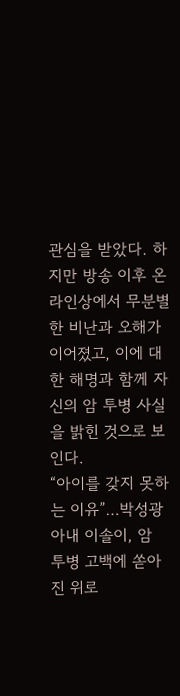관심을 받았다. 하지만 방송 이후 온라인상에서 무분별한 비난과 오해가 이어졌고, 이에 대한 해명과 함께 자신의 암 투병 사실을 밝힌 것으로 보인다.
“아이를 갖지 못하는 이유”…박성광 아내 이솔이, 암 투병 고백에 쏟아진 위로